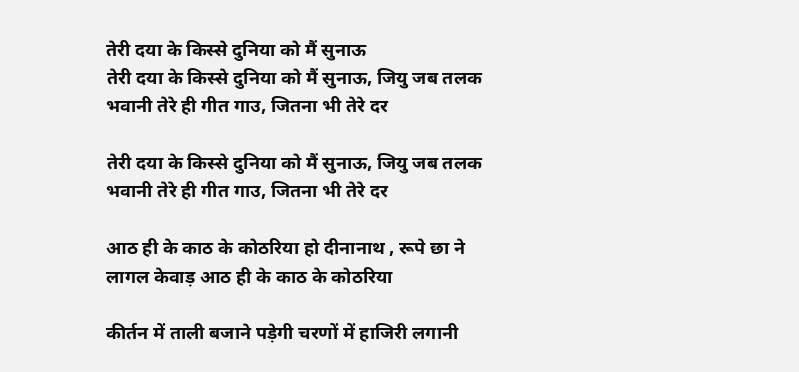तेरी दया के किस्से दुनिया को मैं सुनाऊ
तेरी दया के किस्से दुनिया को मैं सुनाऊ, जियु जब तलक भवानी तेरे ही गीत गाउ, जितना भी तेरे दर

तेरी दया के किस्से दुनिया को मैं सुनाऊ, जियु जब तलक भवानी तेरे ही गीत गाउ, जितना भी तेरे दर

आठ ही के काठ के कोठरिया हो दीनानाथ , रूपे छा ने लागल केवाड़ आठ ही के काठ के कोठरिया

कीर्तन में ताली बजाने पड़ेगी चरणों में हाजिरी लगानी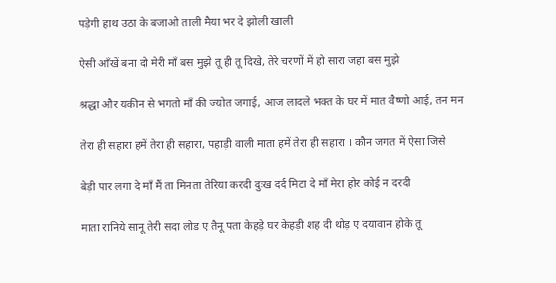पड़ेगी हाथ उठा के बजाओ ताली मैया भर दे झोली खाली

ऐसी आँखें बना दो मेरी माँ बस मुझे तू ही तू दिखे, तेरे चरणों में हो सारा जहा बस मुझे

श्रद्धा और यकीन से भगतो माँ की ज्योत जगाई, आज लादले भक्त के घर में मात वैष्णो आई, तन मन

तेरा ही सहारा हमें तेरा ही सहारा, पहाड़ी वाली माता हमें तेरा ही सहारा । कौन जगत में ऐसा जिसे

बेड़ी पार लगा दे माँ मैं ता मिनता तेरिया करदी दुःख दर्द मिटा दे माँ मेरा होर कोई न दरदी

माता रानिये सानू तेरी सदा लोड ए तैनू पता केहड़े घर केहड़ी शह दी थोड़ ए दयावान होके तू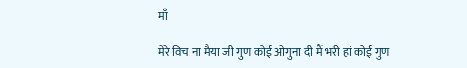माँ

मेरे विच ना मैया जी गुण कोई ओगुना दी मैं भरी हां कोई गुण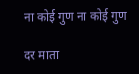ना कोई गुण ना कोई गुण

दर माता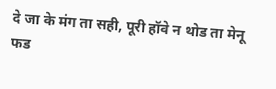दे जा के मंग ता सही, पूरी हॉवे न थोड ता मेनू फड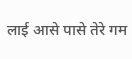लाई आसे पासे तेरे गम